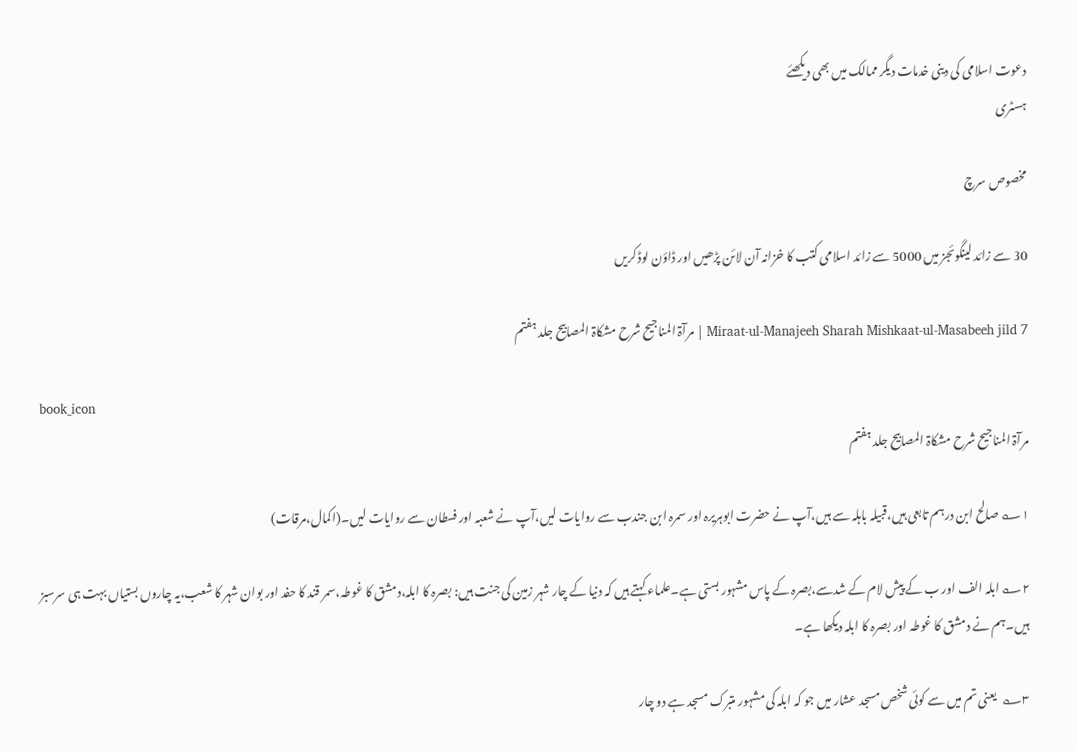دعوت اسلامی کی دینی خدمات دیگر ممالک میں بھی دیکھئے
ہسٹری

مخصوص سرچ

30 سے زائد لینگوئجز میں 5000 سے زائد اسلامی کتب کا خزانہ آن لائن پڑھیں اور ڈاؤن لوڈ کریں

Miraat-ul-Manajeeh Sharah Mishkaat-ul-Masabeeh jild 7 | مرآۃ المناجیح شرح مشکاۃ المصابیح جلد ہفتم

book_icon
مرآۃ المناجیح شرح مشکاۃ المصابیح جلد ہفتم

۱؎ صالح ابن درہم تابعی ہیں،قبیلہ باہلہ سے ہیں،آپ نے حضرت ابوہریرہ اور سمرہ ابن جندب سے روایات لیں،آپ نے شعبہ اور فسطان سے روایات لیں۔(اکمال،مرقات)

۲؎ ابلہ الف اور ب کے پیش لام کے شدسے،بصرہ کے پاس مشہور بستی ہے۔علماء کہتے ہیں کہ دنیا کے چار شہر زمین کی جنت ہیں: بصرہ کا ابلہ،دمشق کا غوطہ،سمر قند کا حفد اور بوان شہر کا شعب،یہ چاروں بستیاں بہت ہی سرسبز ہیں۔ہم نے دمشق کا غوطہ اور بصرہ کا ابلہ دیکھا ہے۔

۳؎  یعنی تم میں سے کوئی شخص مسجد عشار میں جو کہ ابلہ کی مشہور متبرک مسجد ہے دو چار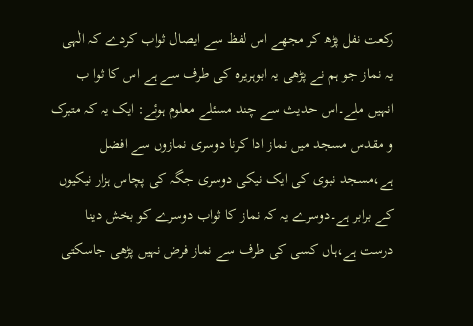رکعت نفل پڑھ کر مجھے اس لفظ سے ایصال ثواب کردے کہ الٰہی یہ نماز جو ہم نے پڑھی یہ ابوہریرہ کی طرف سے ہے اس کا ثوا ب انہیں ملے۔اس حدیث سے چند مسئلے معلوم ہوئے: ایک یہ کہ متبرک و مقدس مسجد میں نماز ادا کرنا دوسری نمازوں سے افضل ہے،مسجد نبوی کی ایک نیکی دوسری جگہ کی پچاس ہزار نیکیوں کے برابر ہے۔دوسرے یہ کہ نماز کا ثواب دوسرے کو بخش دینا درست ہے،ہاں کسی کی طرف سے نماز فرض نہیں پڑھی جاسکتی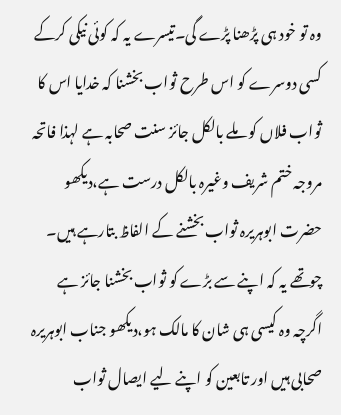وہ تو خود ہی پڑھنا پڑے گی۔تیسرے یہ کہ کوئی نیکی کرکے کسی دوسرے کو اس طرح ثواب بخشنا کہ خدایا اس کا ثواب فلاں کو ملے بالکل جائز سنت صحابہ ہے لہذا فاتحہ مروجہ ختم شریف وغیرہ بالکل درست ہے،دیکھو حضرت ابوہریرہ ثواب بخشنے کے الفاظ بتارہے ہیں۔ چوتھے یہ کہ اپنے سے بڑے کو ثواب بخشنا جائز ہے اگرچہ وہ کیسی ہی شان کا مالک ہو،دیکھو جناب ابوہریرہ صحابی ہیں اور تابعین کو اپنے لیے ایصال ثواب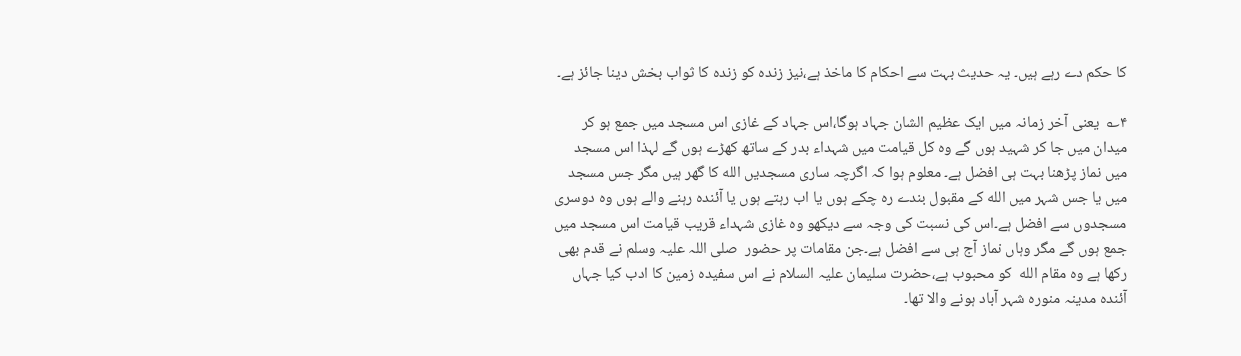کا حکم دے رہے ہیں۔ یہ حدیث بہت سے احکام کا ماخذ ہے،نیز زندہ کو زندہ کا ثواب بخش دینا جائز ہے۔

۴؎  یعنی آخر زمانہ میں ایک عظیم الشان جہاد ہوگا،اس جہاد کے غازی اس مسجد میں جمع ہو کر میدان میں جا کر شہید ہوں گے وہ کل قیامت میں شہداء بدر کے ساتھ کھڑے ہوں گے لہذا اس مسجد میں نماز پڑھنا بہت ہی افضل ہے۔ معلوم ہوا کہ اگرچہ ساری مسجدیں الله کا گھر ہیں مگر جس مسجد میں یا جس شہر میں الله کے مقبول بندے رہ چکے ہوں یا اب رہتے ہوں یا آئندہ رہنے والے ہوں وہ دوسری مسجدوں سے افضل ہے۔اس کی نسبت کی وجہ سے دیکھو وہ غازی شہداء قریب قیامت اس مسجد میں جمع ہوں گے مگر وہاں نماز آج ہی سے افضل ہے۔جن مقامات پر حضور  صلی اللہ علیہ وسلم نے قدم بھی رکھا ہے وہ مقام الله  کو محبوب ہے،حضرت سلیمان علیہ السلام نے اس سفیدہ زمین کا ادب کیا جہاں آئندہ مدینہ منورہ شہر آباد ہونے والا تھا۔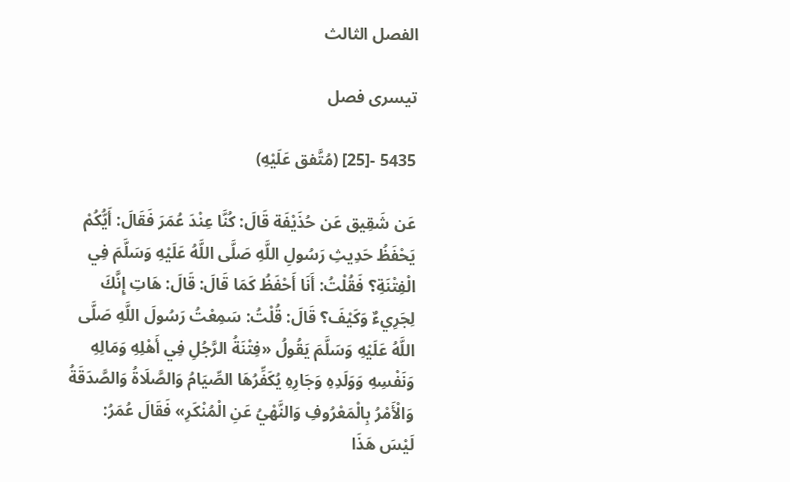الفصل الثالث

تیسری فصل

5435 -[25] (مُتَّفق عَلَيْهِ)

عَن شَقِيق عَن حُذَيْفَة قَالَ: كُنَّا عِنْدَ عُمَرَ فَقَالَ: أَيُّكُمْ يَحْفَظُ حَدِيثِ رَسُولِ اللَّهِ صَلَّى اللَّهُ عَلَيْهِ وَسَلَّمَ فِي الْفِتْنَةِ؟ فَقُلْتُ: أَنَا أَحْفَظُ كَمَا قَالَ: قَالَ: هَاتِ إِنَّكَ لِجَرِيءٌ وَكَيْفَ؟ قَالَ: قُلْتُ: سَمِعْتُ رَسُولَ اللَّهِ صَلَّى اللَّهُ عَلَيْهِ وَسَلَّمَ يَقُولُ «فِتْنَةُ الرَّجُلِ فِي أَهْلِهِ وَمَالِهِ وَنَفْسِهِ وَوَلَدِهِ وَجَارِهِ يُكَفِّرُهَا الصِّيَامُ وَالصَّلَاةُ وَالصَّدَقَةُ وَالْأَمْرُ بِالْمَعْرُوفِ وَالنَّهْيُ عَنِ الْمُنْكَرِ» فَقَالَ عُمَرُ: لَيْسَ هَذَا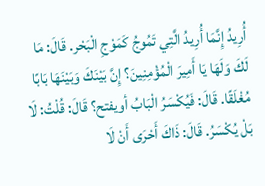أُرِيدُ إِنَّمَا أُرِيدُ الَّتِي تَمُوجُ كَمَوْجِ الْبَحْر. قَالَ: مَا لَكَ وَلَهَا يَا أَمِيرَ الْمُؤْمِنِينَ؟ إِنَّ بَيْنَكَ وَبَيْنَهَا بَابًا مُغْلَقًا. قَالَ: فَيُكْسَرُ الْبَابُ أويفتح؟ قَالَ: قُلْتُ: لَا بَلْ يُكْسَرُ. قَالَ: ذَاكَ أَحْرَى أَنْ لَا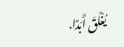يُغْلَقَ أَبَدًا.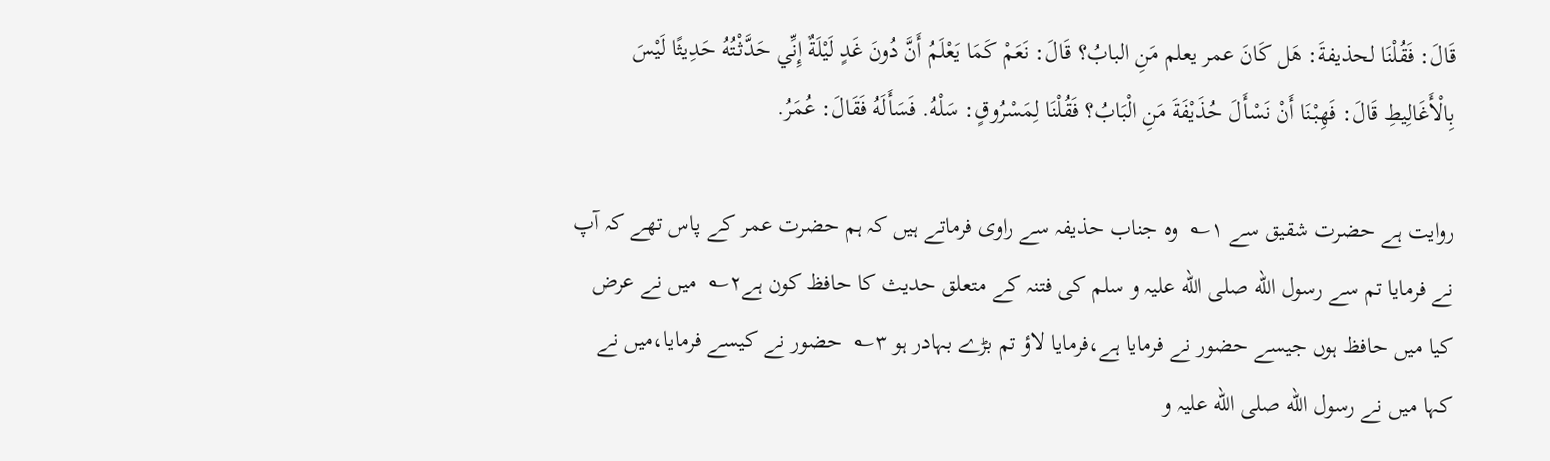قَالَ: فَقُلْنَا لحذيفةَ: هَل كَانَ عمر يعلم مَنِ البابُ؟ قَالَ: نَعَمْ كَمَا يَعْلَمُ أَنَّ دُونَ غَدٍ لَيْلَةٌ إِنِّي حَدَّثْتُهُ حَدِيثًا لَيْسَ بِالْأَغَالِيطِ قَالَ: فَهِبْنَا أَنْ نَسْأَلَ حُذَيْفَةَ مَنِ الْبَابُ؟ فَقُلْنَا لِمَسْرُوقٍ: سَلْهُ. فَسَأَلَهُ فَقَالَ: عُمَرُ.

روایت ہے حضرت شقیق سے ۱؎  وہ جناب حذیفہ سے راوی فرماتے ہیں کہ ہم حضرت عمر کے پاس تھے کہ آپ نے فرمایا تم سے رسول الله صلی الله علیہ و سلم کی فتنہ کے متعلق حدیث کا حافظ کون ہے۲؎  میں نے عرض کیا میں حافظ ہوں جیسے حضور نے فرمایا ہے،فرمایا لاؤ تم بڑے بہادر ہو ۳؎  حضور نے کیسے فرمایا،میں نے کہا میں نے رسول الله صلی الله علیہ و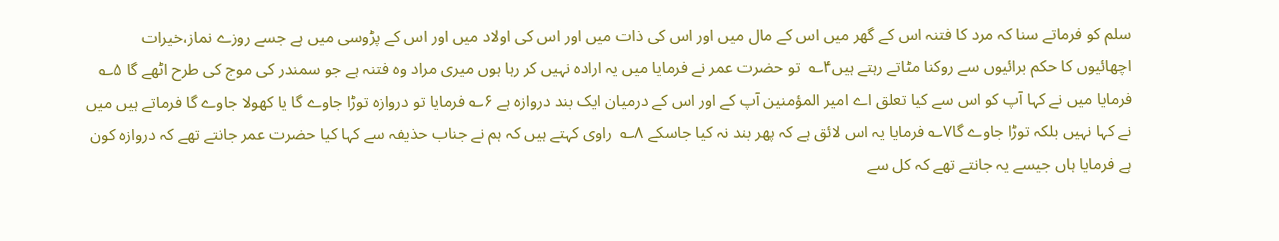سلم کو فرماتے سنا کہ مرد کا فتنہ اس کے گھر میں اس کے مال میں اور اس کی ذات میں اور اس کی اولاد میں اور اس کے پڑوسی میں ہے جسے روزے نماز،خیرات اچھائیوں کا حکم برائیوں سے روکنا مٹاتے رہتے ہیں۴؎  تو حضرت عمر نے فرمایا میں یہ ارادہ نہیں کر رہا ہوں میری مراد وہ فتنہ ہے جو سمندر کی موج کی طرح اٹھے گا ۵؎  فرمایا میں نے کہا آپ کو اس سے کیا تعلق اے امیر المؤمنین آپ کے اور اس کے درمیان ایک بند دروازہ ہے ۶؎ فرمایا تو دروازہ توڑا جاوے گا یا کھولا جاوے گا فرماتے ہیں میں نے کہا نہیں بلکہ توڑا جاوے گا۷؎ فرمایا یہ اس لائق ہے کہ پھر بند نہ کیا جاسکے ۸؎  راوی کہتے ہیں کہ ہم نے جناب حذیفہ سے کہا کیا حضرت عمر جانتے تھے کہ دروازہ کون ہے فرمایا ہاں جیسے یہ جانتے تھے کہ کل سے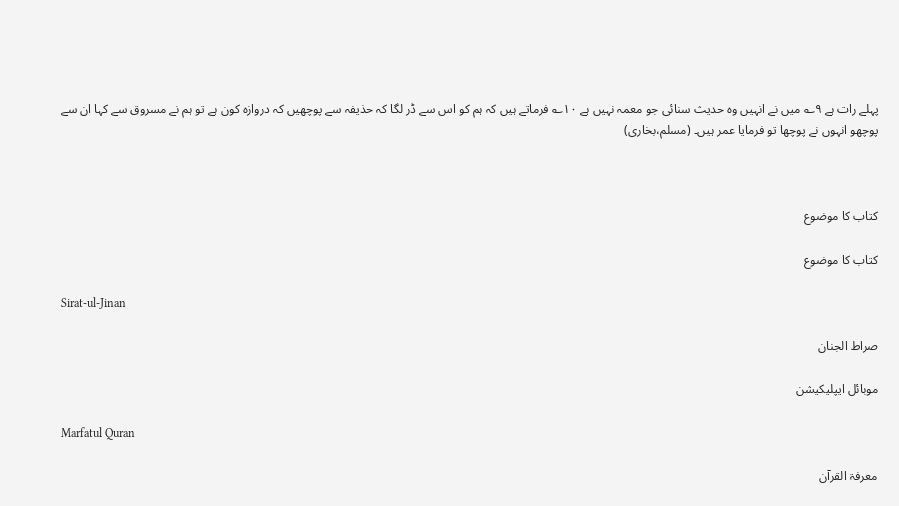پہلے رات ہے ۹؎ میں نے انہیں وہ حدیث سنائی جو معمہ نہیں ہے ۱۰؎ فرماتے ہیں کہ ہم کو اس سے ڈر لگا کہ حذیفہ سے پوچھیں کہ دروازہ کون ہے تو ہم نے مسروق سے کہا ان سے پوچھو انہوں نے پوچھا تو فرمایا عمر ہیں۔ (مسلم،بخاری)



کتاب کا موضوع

کتاب کا موضوع

Sirat-ul-Jinan

صراط الجنان

موبائل ایپلیکیشن

Marfatul Quran

معرفۃ القرآن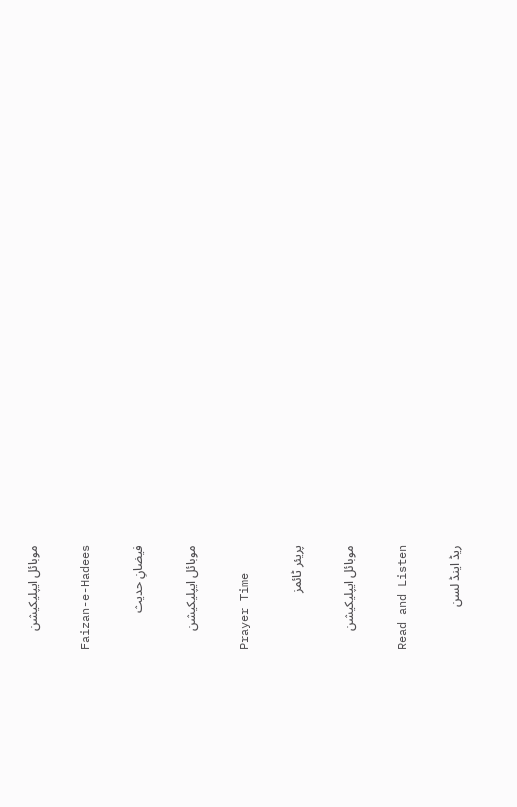موبائل ایپلیکیشن

Faizan-e-Hadees

فیضانِ حدیث

موبائل ایپلیکیشن

Prayer Time

پریئر ٹائمز

موبائل ایپلیکیشن

Read and Listen

ریڈ اینڈ لسن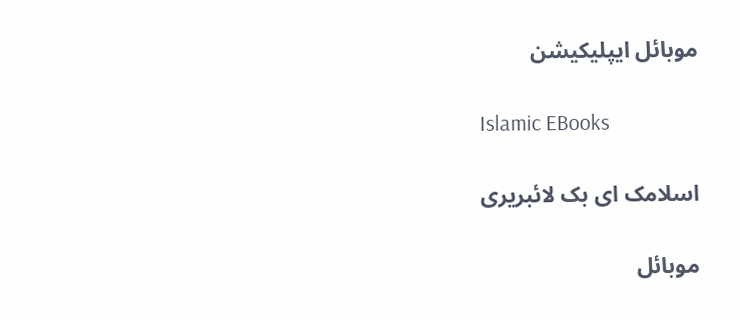موبائل ایپلیکیشن

Islamic EBooks

اسلامک ای بک لائبریری

موبائل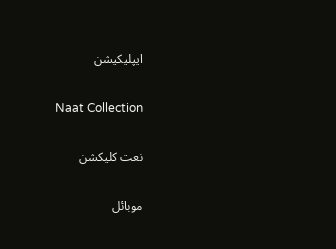ایپلیکیشن

Naat Collection

نعت کلیکشن

موبائل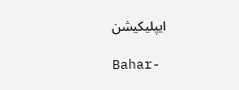ایپلیکیشن

Bahar-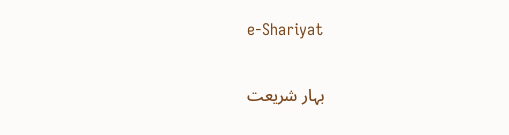e-Shariyat

بہار شریعت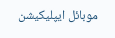موبائل ایپلیکیشن